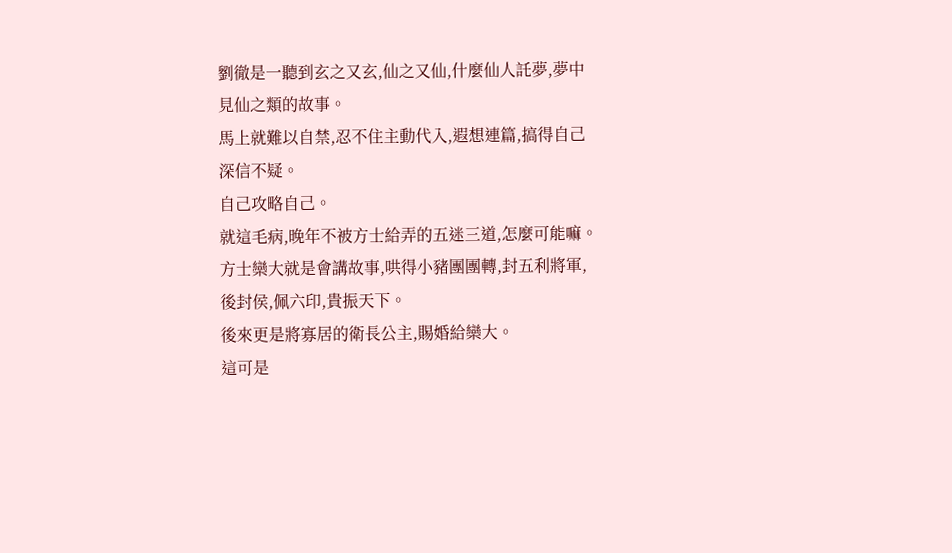劉徹是一聽到玄之又玄,仙之又仙,什麼仙人託夢,夢中見仙之類的故事。
馬上就難以自禁,忍不住主動代入,遐想連篇,搞得自己深信不疑。
自己攻略自己。
就這毛病,晚年不被方士給弄的五迷三道,怎麼可能嘛。
方士欒大就是會講故事,哄得小豬團團轉,封五利將軍,後封侯,佩六印,貴振天下。
後來更是將寡居的衛長公主,賜婚給欒大。
這可是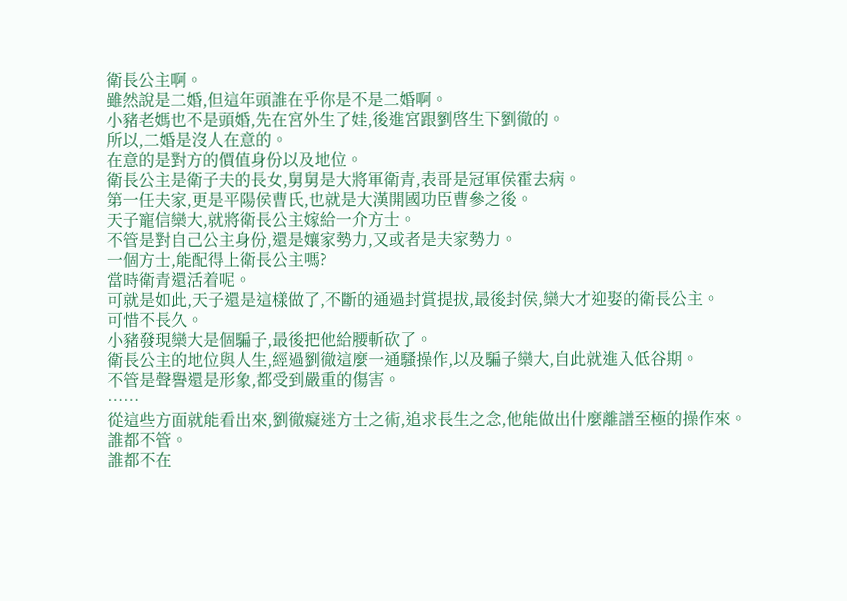衛長公主啊。
雖然說是二婚,但這年頭誰在乎你是不是二婚啊。
小豬老媽也不是頭婚,先在宮外生了娃,後進宮跟劉啓生下劉徹的。
所以,二婚是沒人在意的。
在意的是對方的價值身份以及地位。
衛長公主是衛子夫的長女,舅舅是大將軍衛青,表哥是冠軍侯霍去病。
第一任夫家,更是平陽侯曹氏,也就是大漢開國功臣曹參之後。
天子寵信欒大,就將衛長公主嫁給一介方士。
不管是對自己公主身份,還是孃家勢力,又或者是夫家勢力。
一個方士,能配得上衛長公主嗎?
當時衛青還活着呢。
可就是如此,天子還是這樣做了,不斷的通過封賞提拔,最後封侯,欒大才迎娶的衛長公主。
可惜不長久。
小豬發現欒大是個騙子,最後把他給腰斬砍了。
衛長公主的地位與人生,經過劉徹這麼一通騷操作,以及騙子欒大,自此就進入低谷期。
不管是聲譽還是形象,都受到嚴重的傷害。
……
從這些方面就能看出來,劉徹癡迷方士之術,追求長生之念,他能做出什麼離譜至極的操作來。
誰都不管。
誰都不在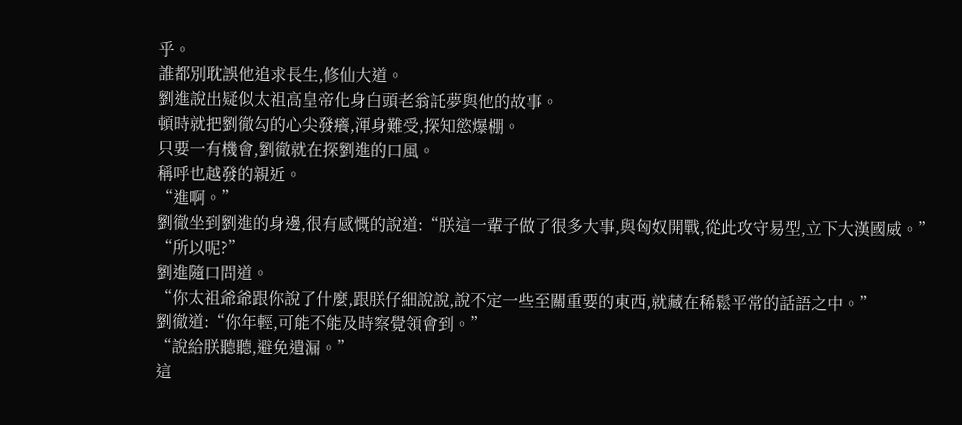乎。
誰都別耽誤他追求長生,修仙大道。
劉進說出疑似太祖高皇帝化身白頭老翁託夢與他的故事。
頓時就把劉徹勾的心尖發癢,渾身難受,探知慾爆棚。
只要一有機會,劉徹就在探劉進的口風。
稱呼也越發的親近。
“進啊。”
劉徹坐到劉進的身邊,很有感慨的說道:“朕這一輩子做了很多大事,與匈奴開戰,從此攻守易型,立下大漢國威。”
“所以呢?”
劉進隨口問道。
“你太祖爺爺跟你說了什麼,跟朕仔細說說,說不定一些至關重要的東西,就藏在稀鬆平常的話語之中。”
劉徹道:“你年輕,可能不能及時察覺領會到。”
“說給朕聽聽,避免遺漏。”
這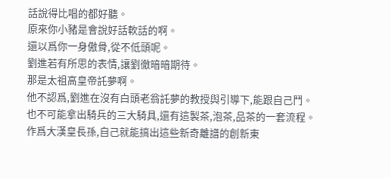話說得比唱的都好聽。
原來你小豬是會說好話軟話的啊。
還以爲你一身傲骨,從不低頭呢。
劉進若有所思的表情,讓劉徹暗暗期待。
那是太祖高皇帝託夢啊。
他不認爲,劉進在沒有白頭老翁託夢的教授與引導下,能跟自己鬥。
也不可能拿出騎兵的三大騎具,還有這製茶,泡茶,品茶的一套流程。
作爲大漢皇長孫,自己就能搞出這些新奇離譜的創新東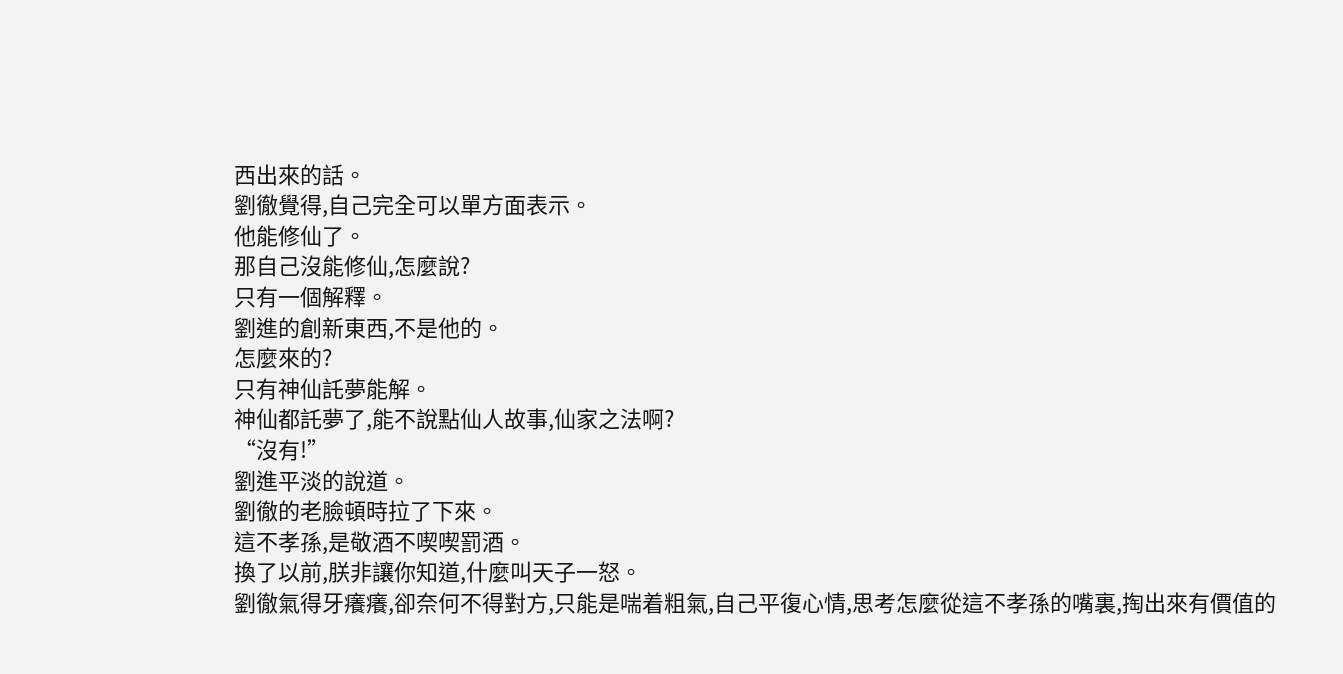西出來的話。
劉徹覺得,自己完全可以單方面表示。
他能修仙了。
那自己沒能修仙,怎麼說?
只有一個解釋。
劉進的創新東西,不是他的。
怎麼來的?
只有神仙託夢能解。
神仙都託夢了,能不說點仙人故事,仙家之法啊?
“沒有!”
劉進平淡的說道。
劉徹的老臉頓時拉了下來。
這不孝孫,是敬酒不喫喫罰酒。
換了以前,朕非讓你知道,什麼叫天子一怒。
劉徹氣得牙癢癢,卻奈何不得對方,只能是喘着粗氣,自己平復心情,思考怎麼從這不孝孫的嘴裏,掏出來有價值的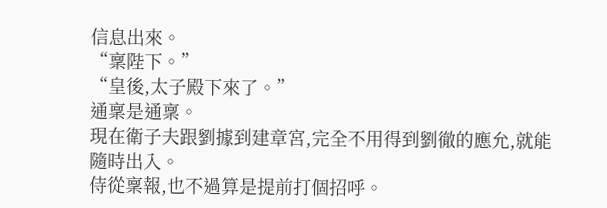信息出來。
“稟陛下。”
“皇後,太子殿下來了。”
通稟是通稟。
現在衛子夫跟劉據到建章宮,完全不用得到劉徹的應允,就能隨時出入。
侍從稟報,也不過算是提前打個招呼。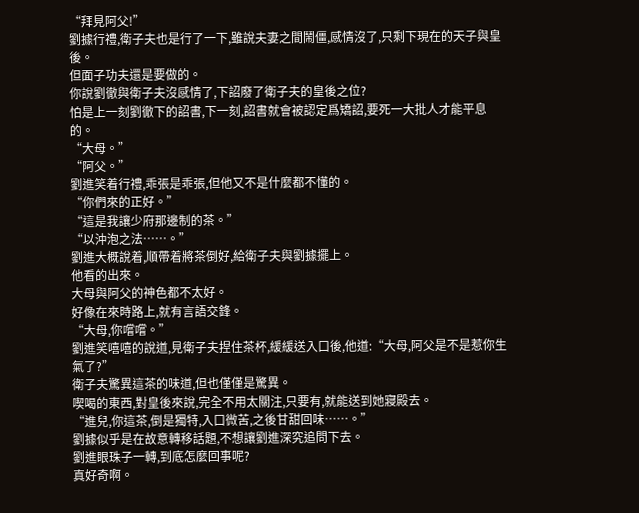“拜見阿父!”
劉據行禮,衛子夫也是行了一下,雖說夫妻之間鬧僵,感情沒了,只剩下現在的天子與皇後。
但面子功夫還是要做的。
你說劉徹與衛子夫沒感情了,下詔廢了衛子夫的皇後之位?
怕是上一刻劉徹下的詔書,下一刻,詔書就會被認定爲矯詔,要死一大批人才能平息的。
“大母。”
“阿父。”
劉進笑着行禮,乖張是乖張,但他又不是什麼都不懂的。
“你們來的正好。”
“這是我讓少府那邊制的茶。”
“以沖泡之法……。”
劉進大概說着,順帶着將茶倒好,給衛子夫與劉據擺上。
他看的出來。
大母與阿父的神色都不太好。
好像在來時路上,就有言語交鋒。
“大母,你嚐嚐。”
劉進笑嘻嘻的說道,見衛子夫捏住茶杯,緩緩送入口後,他道:“大母,阿父是不是惹你生氣了?”
衛子夫驚異這茶的味道,但也僅僅是驚異。
喫喝的東西,對皇後來說,完全不用太關注,只要有,就能送到她寢殿去。
“進兒,你這茶,倒是獨特,入口微苦,之後甘甜回味……。”
劉據似乎是在故意轉移話題,不想讓劉進深究追問下去。
劉進眼珠子一轉,到底怎麼回事呢?
真好奇啊。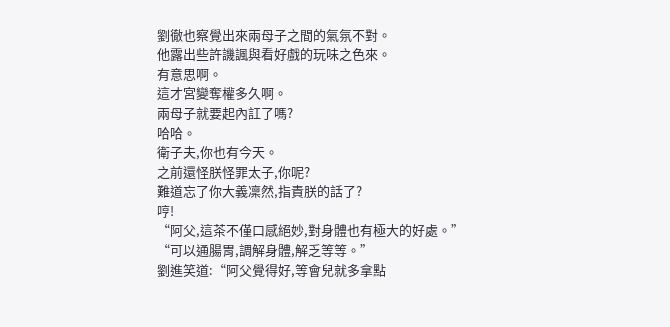劉徹也察覺出來兩母子之間的氣氛不對。
他露出些許譏諷與看好戲的玩味之色來。
有意思啊。
這才宮變奪權多久啊。
兩母子就要起內訌了嗎?
哈哈。
衛子夫,你也有今天。
之前還怪朕怪罪太子,你呢?
難道忘了你大義凜然,指責朕的話了?
哼!
“阿父,這茶不僅口感絕妙,對身體也有極大的好處。”
“可以通腸胃,調解身體,解乏等等。”
劉進笑道:“阿父覺得好,等會兒就多拿點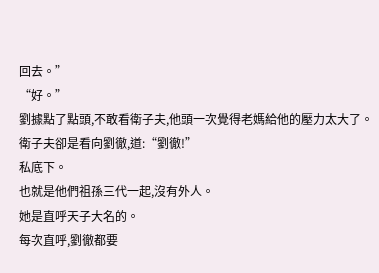回去。”
“好。”
劉據點了點頭,不敢看衛子夫,他頭一次覺得老媽給他的壓力太大了。
衛子夫卻是看向劉徹,道:“劉徹!”
私底下。
也就是他們祖孫三代一起,沒有外人。
她是直呼天子大名的。
每次直呼,劉徹都要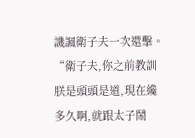譏諷衛子夫一次還擊。
“衛子夫,你之前教訓朕是頭頭是道,現在纔多久啊,就跟太子鬧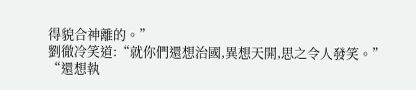得貌合神離的。”
劉徹冷笑道:“就你們還想治國,異想天開,思之令人發笑。”
“還想執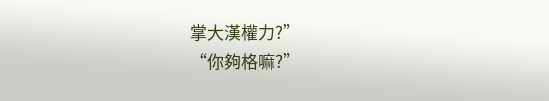掌大漢權力?”
“你夠格嘛?”